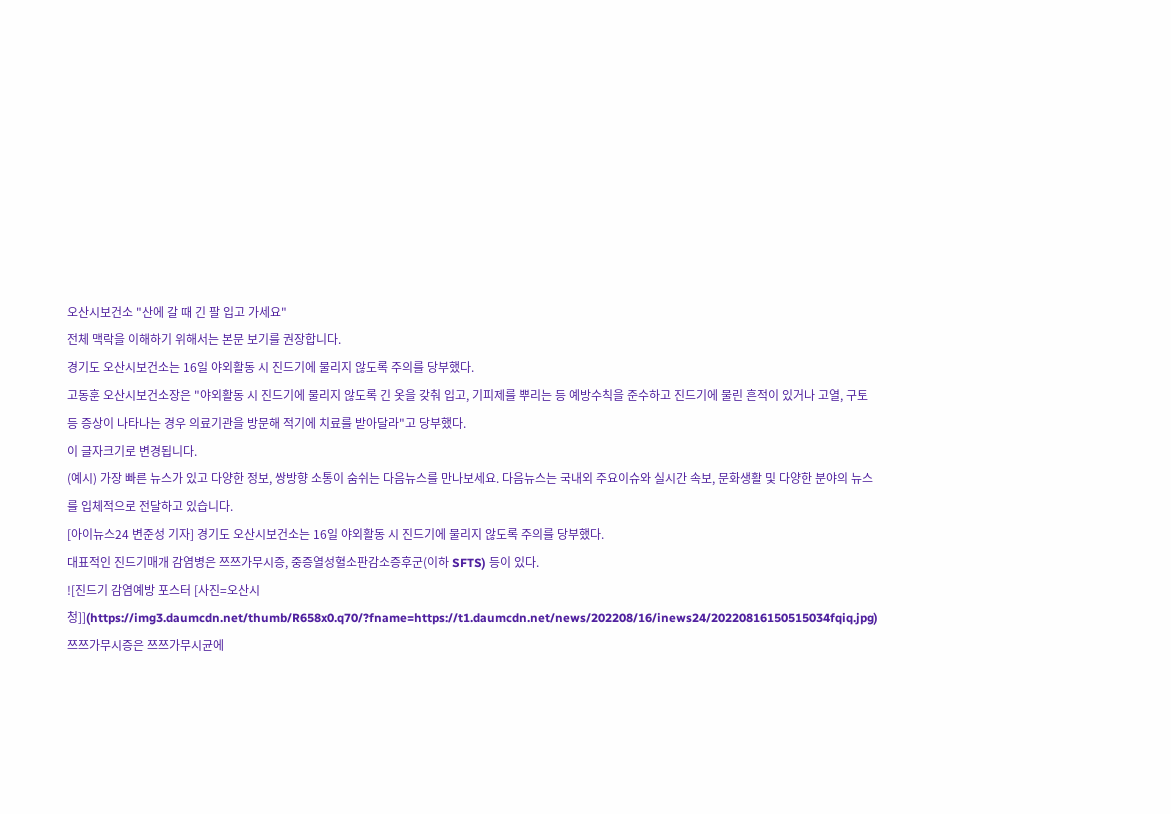오산시보건소 "산에 갈 때 긴 팔 입고 가세요"
전체 맥락을 이해하기 위해서는 본문 보기를 권장합니다.
경기도 오산시보건소는 16일 야외활동 시 진드기에 물리지 않도록 주의를 당부했다.
고동훈 오산시보건소장은 "야외활동 시 진드기에 물리지 않도록 긴 옷을 갖춰 입고, 기피제를 뿌리는 등 예방수칙을 준수하고 진드기에 물린 흔적이 있거나 고열, 구토 등 증상이 나타나는 경우 의료기관을 방문해 적기에 치료를 받아달라"고 당부했다.
이 글자크기로 변경됩니다.
(예시) 가장 빠른 뉴스가 있고 다양한 정보, 쌍방향 소통이 숨쉬는 다음뉴스를 만나보세요. 다음뉴스는 국내외 주요이슈와 실시간 속보, 문화생활 및 다양한 분야의 뉴스를 입체적으로 전달하고 있습니다.
[아이뉴스24 변준성 기자] 경기도 오산시보건소는 16일 야외활동 시 진드기에 물리지 않도록 주의를 당부했다.
대표적인 진드기매개 감염병은 쯔쯔가무시증, 중증열성혈소판감소증후군(이하 SFTS) 등이 있다.
![진드기 감염예방 포스터 [사진=오산시청]](https://img3.daumcdn.net/thumb/R658x0.q70/?fname=https://t1.daumcdn.net/news/202208/16/inews24/20220816150515034fqiq.jpg)
쯔쯔가무시증은 쯔쯔가무시균에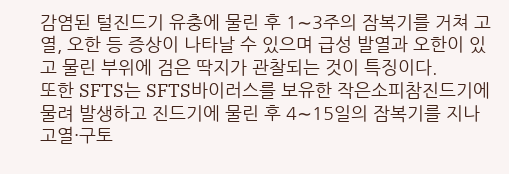감염된 털진드기 유충에 물린 후 1∼3주의 잠복기를 거쳐 고열, 오한 등 증상이 나타날 수 있으며 급성 발열과 오한이 있고 물린 부위에 검은 딱지가 관찰되는 것이 특징이다.
또한 SFTS는 SFTS바이러스를 보유한 작은소피참진드기에 물려 발생하고 진드기에 물린 후 4∼15일의 잠복기를 지나 고열·구토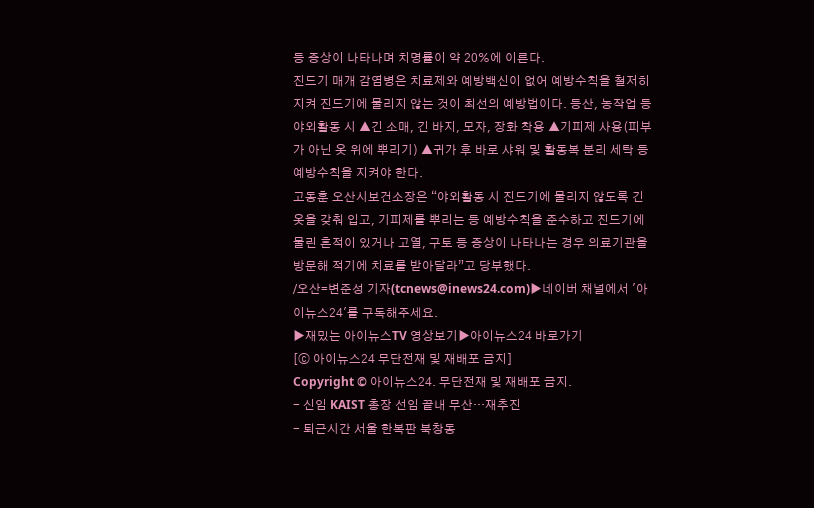등 증상이 나타나며 치명률이 약 20%에 이른다.
진드기 매개 감염병은 치료제와 예방백신이 없어 예방수칙을 철저히 지켜 진드기에 물리지 않는 것이 최선의 예방법이다. 등산, 농작업 등 야외활동 시 ▲긴 소매, 긴 바지, 모자, 장화 착용 ▲기피제 사용(피부가 아닌 옷 위에 뿌리기) ▲귀가 후 바로 샤워 및 활동복 분리 세탁 등 예방수칙을 지켜야 한다.
고동훈 오산시보건소장은 “야외활동 시 진드기에 물리지 않도록 긴 옷을 갖춰 입고, 기피제를 뿌리는 등 예방수칙을 준수하고 진드기에 물린 흔적이 있거나 고열, 구토 등 증상이 나타나는 경우 의료기관을 방문해 적기에 치료를 받아달라”고 당부했다.
/오산=변준성 기자(tcnews@inews24.com)▶네이버 채널에서 '아이뉴스24'를 구독해주세요.
▶재밌는 아이뉴스TV 영상보기▶아이뉴스24 바로가기
[ⓒ 아이뉴스24 무단전재 및 재배포 금지]
Copyright © 아이뉴스24. 무단전재 및 재배포 금지.
- 신임 KAIST 총장 선임 끝내 무산…재추진
- 퇴근시간 서울 한복판 북창동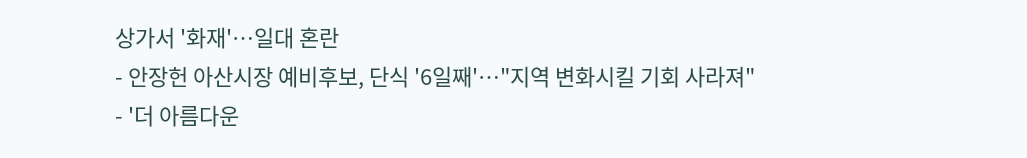상가서 '화재'…일대 혼란
- 안장헌 아산시장 예비후보, 단식 '6일째'…"지역 변화시킬 기회 사라져"
- '더 아름다운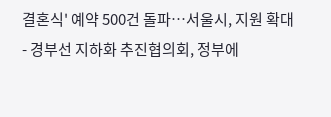결혼식' 예약 500건 돌파…서울시, 지원 확대
- 경부선 지하화 추진협의회, 정부에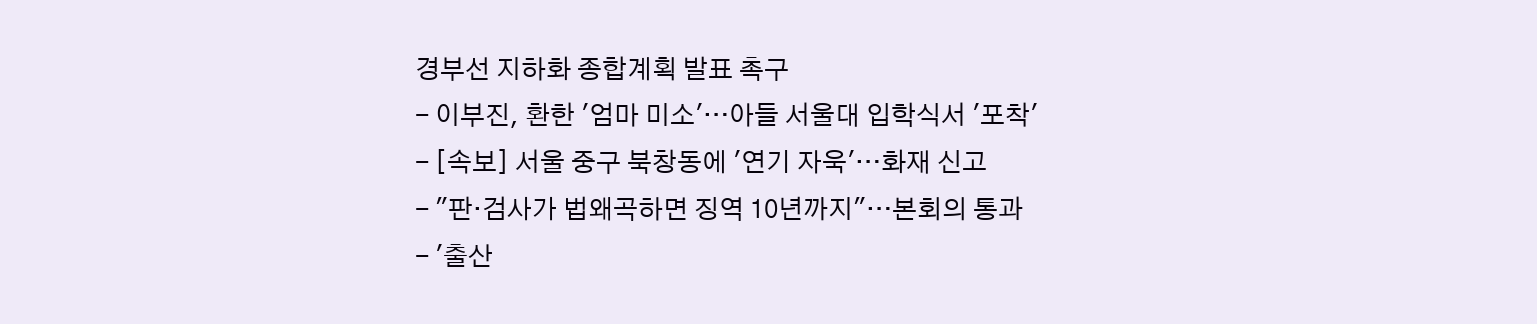경부선 지하화 종합계획 발표 촉구
- 이부진, 환한 '엄마 미소'…아들 서울대 입학식서 '포착'
- [속보] 서울 중구 북창동에 '연기 자욱'…화재 신고
- "판·검사가 법왜곡하면 징역 10년까지"…본회의 통과
- '출산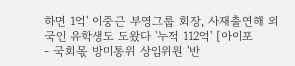하면 1억' 이중근 부영그룹 회장, 사재출연해 외국인 유학생도 도왔다 '누적 112억' [아이포
- 국회몫 방미통위 상임위원 '반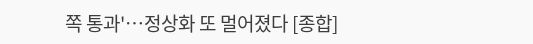쪽 통과'…정상화 또 멀어졌다 [종합]